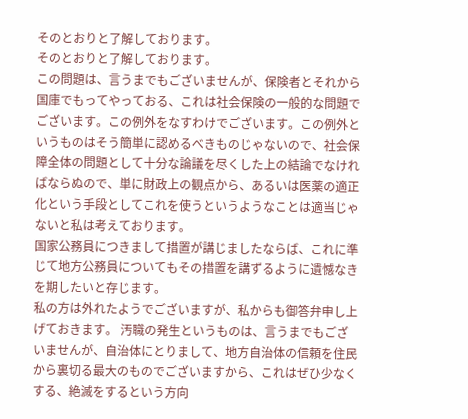そのとおりと了解しております。
そのとおりと了解しております。
この問題は、言うまでもございませんが、保険者とそれから国庫でもってやっておる、これは社会保険の一般的な問題でございます。この例外をなすわけでございます。この例外というものはそう簡単に認めるべきものじゃないので、社会保障全体の問題として十分な論議を尽くした上の結論でなければならぬので、単に財政上の観点から、あるいは医薬の適正化という手段としてこれを使うというようなことは適当じゃないと私は考えております。
国家公務員につきまして措置が講じましたならば、これに準じて地方公務員についてもその措置を講ずるように遺憾なきを期したいと存じます。
私の方は外れたようでございますが、私からも御答弁申し上げておきます。 汚職の発生というものは、言うまでもございませんが、自治体にとりまして、地方自治体の信頼を住民から裏切る最大のものでございますから、これはぜひ少なくする、絶滅をするという方向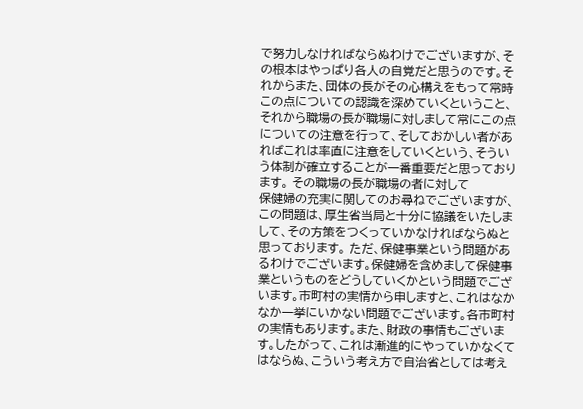で努力しなければならぬわけでございますが、その根本はやっぱり各人の自覚だと思うのです。それからまた、団体の長がその心構えをもって常時この点についての認識を深めていくということ、それから職場の長が職場に対しまして常にこの点についての注意を行って、そしておかしい者があればこれは率直に注意をしていくという、そういう体制が確立することが一番重要だと思っております。 その職場の長が職場の者に対して
保健婦の充実に関してのお尋ねでございますが、この問題は、厚生省当局と十分に協議をいたしまして、その方策をつくっていかなければならぬと思っております。 ただ、保健事業という問題があるわけでございます。保健婦を含めまして保健事業というものをどうしていくかという問題でございます。市町村の実情から申しますと、これはなかなか一挙にいかない問題でございます。各市町村の実情もあります。また、財政の事情もございます。したがって、これは漸進的にやっていかなくてはならぬ、こういう考え方で自治省としては考え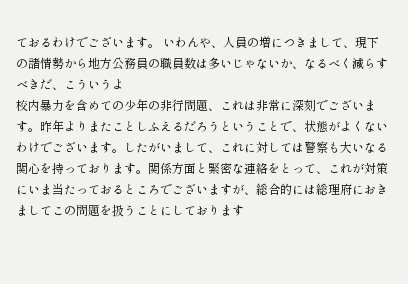ておるわけでございます。 いわんや、人員の増につきまして、現下の諸情勢から地方公務員の職員数は多いじゃないか、なるべく減らすべきだ、こういうよ
校内暴力を含めての少年の非行問題、これは非常に深刻でございます。昨年よりまたことしふえるだろうということで、状態がよくないわけでございます。したがいまして、これに対しては警察も大いなる関心を持っております。関係方面と緊密な連絡をとって、これが対策にいま当たっておるところでございますが、総合的には総理府におきましてこの問題を扱うことにしております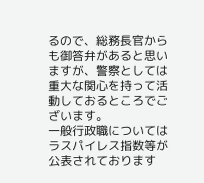るので、総務長官からも御答弁があると思いますが、警察としては重大な関心を持って活動しておるところでございます。
一般行政職についてはラスパイレス指数等が公表されております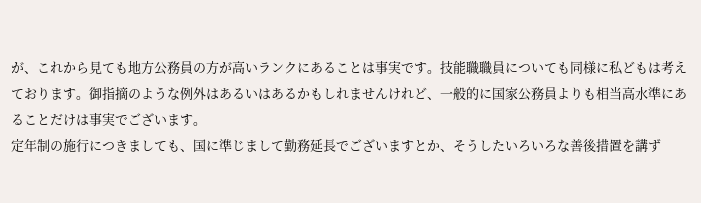が、これから見ても地方公務員の方が高いランクにあることは事実です。技能職職員についても同様に私どもは考えております。御指摘のような例外はあるいはあるかもしれませんけれど、一般的に国家公務員よりも相当高水準にあることだけは事実でございます。
定年制の施行につきましても、国に準じまして勤務延長でございますとか、そうしたいろいろな善後措置を講ず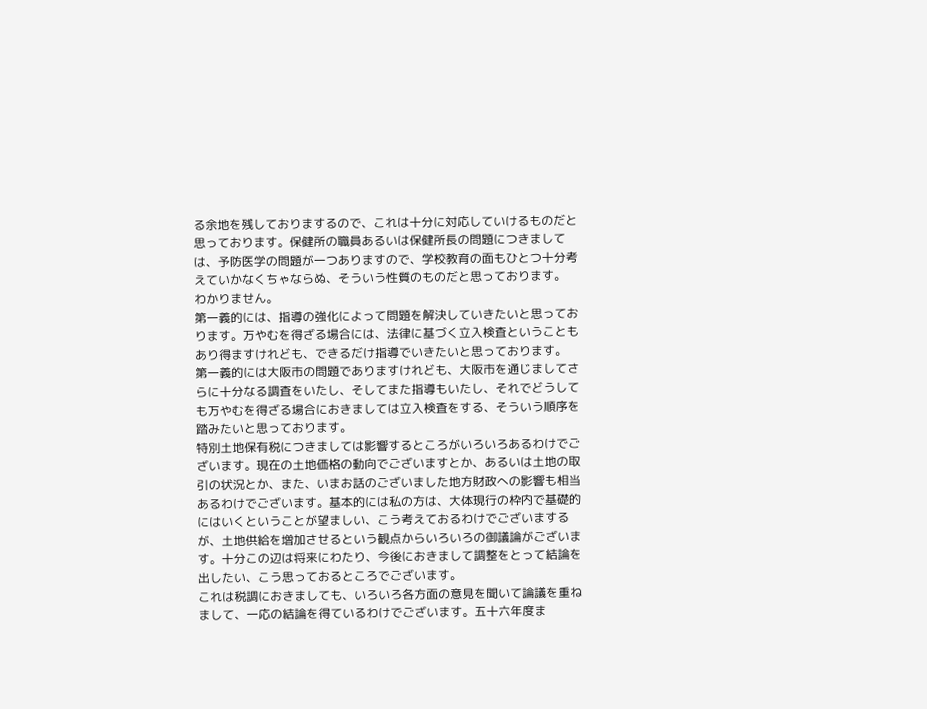る余地を残しておりまするので、これは十分に対応していけるものだと思っております。保健所の職員あるいは保健所長の問題につきましては、予防医学の問題が一つありますので、学校教育の面もひとつ十分考えていかなくちゃならぬ、そういう性質のものだと思っております。
わかりません。
第一義的には、指導の強化によって問題を解決していきたいと思っております。万やむを得ざる場合には、法律に基づく立入検査ということもあり得ますけれども、できるだけ指導でいきたいと思っております。
第一義的には大阪市の問題でありますけれども、大阪市を通じましてさらに十分なる調査をいたし、そしてまた指導もいたし、それでどうしても万やむを得ざる場合におきましては立入検査をする、そういう順序を踏みたいと思っております。
特別土地保有税につきましては影響するところがいろいろあるわけでございます。現在の土地価格の動向でございますとか、あるいは土地の取引の状況とか、また、いまお話のございました地方財政への影響も相当あるわけでございます。基本的には私の方は、大体現行の枠内で基礎的にはいくということが望ましい、こう考えておるわけでございまするが、土地供給を増加させるという観点からいろいろの御議論がございます。十分この辺は将来にわたり、今後におきまして調整をとって結論を出したい、こう思っておるところでございます。
これは税調におきましても、いろいろ各方面の意見を聞いて論議を重ねまして、一応の結論を得ているわけでございます。五十六年度ま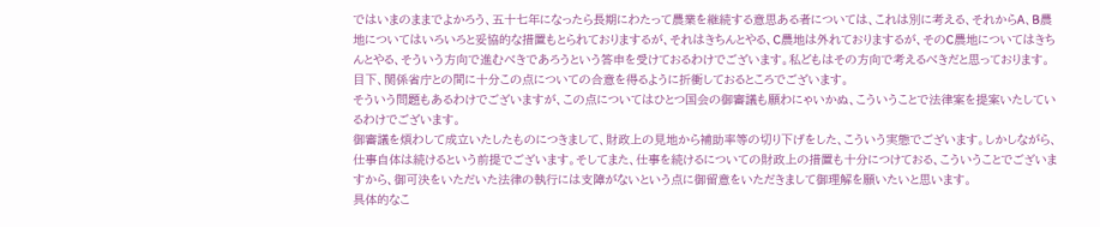ではいまのままでよかろう、五十七年になったら長期にわたって農業を継続する意思ある者については、これは別に考える、それからA、B農地についてはいろいろと妥協的な措置もとられておりまするが、それはきちんとやる、C農地は外れておりまするが、そのC農地についてはきちんとやる、そういう方向で進むべきであろうという答申を受けておるわけでございます。私どもはその方向で考えるべきだと思っております。目下、関係省庁との間に十分この点についての合意を得るように折衝しておるところでございます。
そういう問題もあるわけでございますが、この点についてはひとつ国会の御審議も願わにゃいかぬ、こういうことで法律案を提案いたしているわけでございます。
御審議を煩わして成立いたしたものにつきまして、財政上の見地から補助率等の切り下げをした、こういう実態でございます。しかしながら、仕事自体は続けるという前提でございます。そしてまた、仕事を続けるについての財政上の措置も十分につけておる、こういうことでございますから、御可決をいただいた法律の執行には支障がないという点に御留意をいただきまして御理解を願いたいと思います。
具体的なこ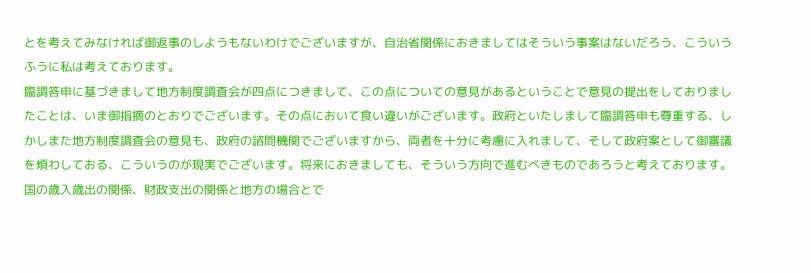とを考えてみなければ御返事のしようもないわけでございますが、自治省関係におきましてはそういう事案はないだろう、こういうふうに私は考えております。
臨調答申に基づきまして地方制度調査会が四点につきまして、この点についての意見があるということで意見の提出をしておりましたことは、いま御指摘のとおりでございます。その点において食い違いがございます。政府といたしまして臨調答申も尊重する、しかしまた地方制度調査会の意見も、政府の諮問機関でございますから、両者を十分に考慮に入れまして、そして政府案として御審議を煩わしておる、こういうのが現実でございます。将来におきましても、そういう方向で進むべきものであろうと考えております。
国の歳入歳出の関係、財政支出の関係と地方の場合とで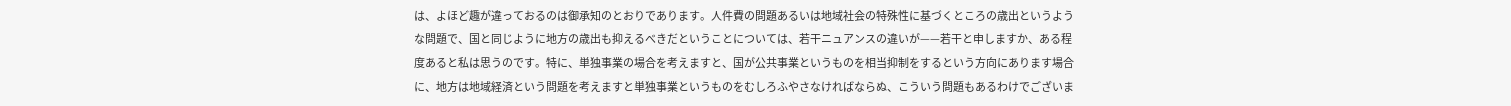は、よほど趣が違っておるのは御承知のとおりであります。人件費の問題あるいは地域社会の特殊性に基づくところの歳出というような問題で、国と同じように地方の歳出も抑えるべきだということについては、若干ニュアンスの違いが——若干と申しますか、ある程度あると私は思うのです。特に、単独事業の場合を考えますと、国が公共事業というものを相当抑制をするという方向にあります場合に、地方は地域経済という問題を考えますと単独事業というものをむしろふやさなければならぬ、こういう問題もあるわけでございま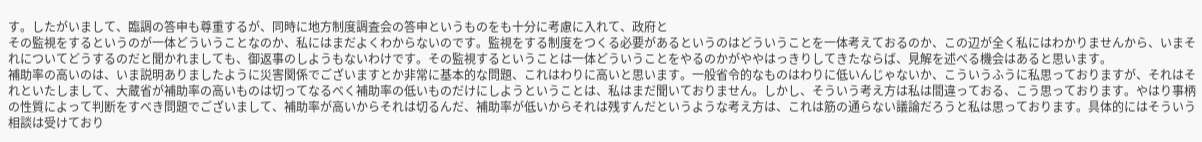す。したがいまして、臨調の答申も尊重するが、同時に地方制度調査会の答申というものをも十分に考慮に入れて、政府と
その監視をするというのが一体どういうことなのか、私にはまだよくわからないのです。監視をする制度をつくる必要があるというのはどういうことを一体考えておるのか、この辺が全く私にはわかりませんから、いまそれについてどうするのだと聞かれましても、御返事のしようもないわけです。その監視するということは一体どういうことをやるのかがややはっきりしてきたならば、見解を述べる機会はあると思います。
補助率の高いのは、いま説明ありましたように災害関係でございますとか非常に基本的な問題、これはわりに高いと思います。一般省令的なものはわりに低いんじゃないか、こういうふうに私思っておりますが、それはそれといたしまして、大蔵省が補助率の高いものは切ってなるべく補助率の低いものだけにしようということは、私はまだ聞いておりません。しかし、そういう考え方は私は間違っておる、こう思っております。やはり事柄の性質によって判断をすべき問題でございまして、補助率が高いからそれは切るんだ、補助率が低いからそれは残すんだというような考え方は、これは筋の通らない議論だろうと私は思っております。具体的にはそういう相談は受けており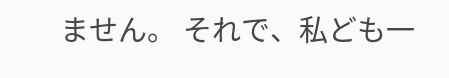ません。 それで、私ども一